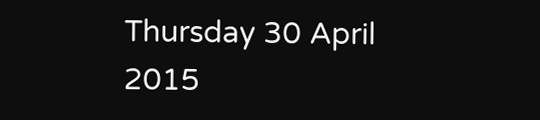Thursday 30 April 2015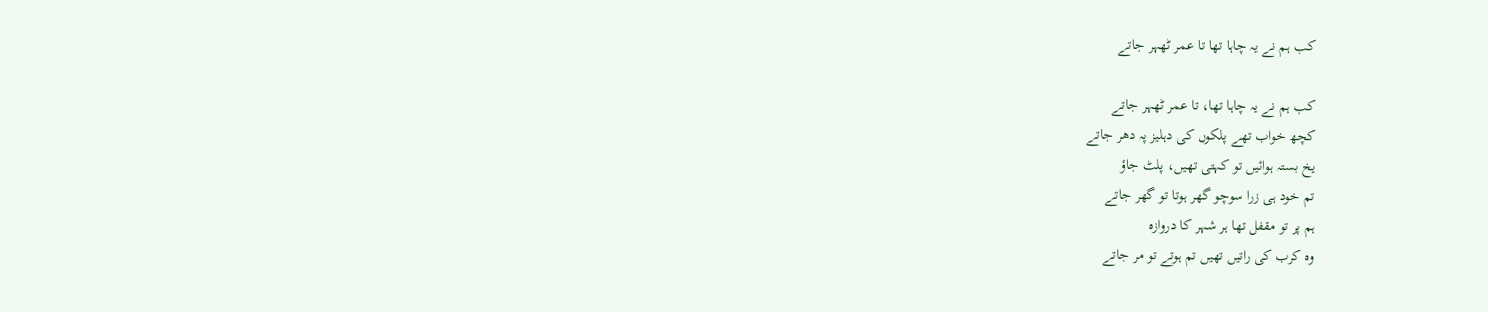کب ہم نے یہ چاہا تھا تا عمر ٹھہر جاتے

کب ہم نے یہ چاہا تھا، تا عمر ٹھہر جاتے
کچھ خواب تھے پلکوں کی دہلیز پہ دھر جاتے
یخ بستہ ہوائیں تو کہتی تھیں، پلٹ جاؤ
تم خود ہی زرا سوچو گهر ہوتا تو گهر جاتے
ہم پر تو مقفل تھا ہر شہر کا دروازه
وه کرب کی راتیں تھیں تم ہوتے تو مر جاتے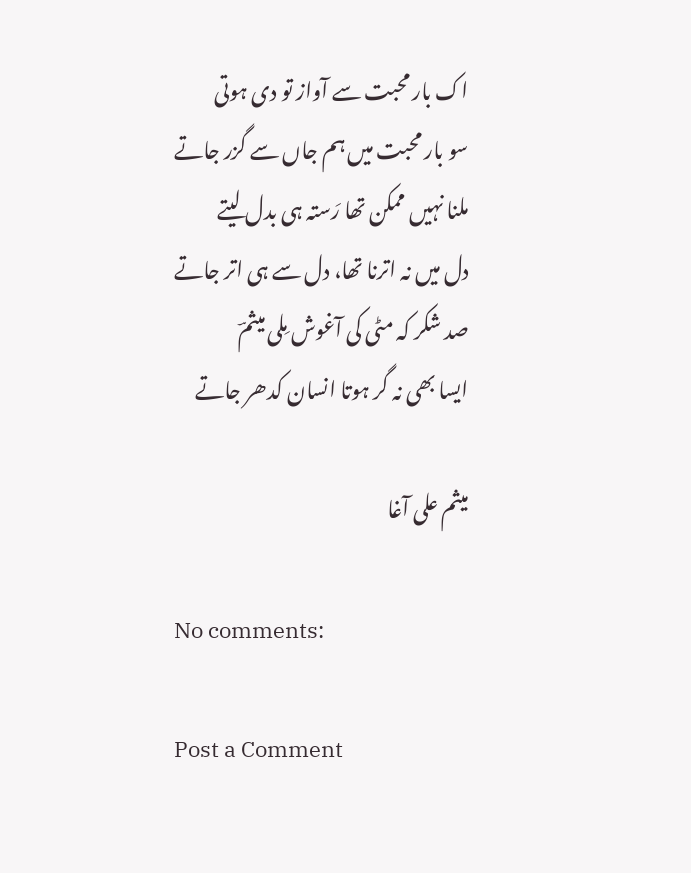اک بار محبت سے آواز تو دی ہوتی
سو بار محبت میں ہم جاں سے گزر جاتے
ملنا نہیں ممکن تھا رَستہ ہی بدل لیتے
دل میں نہ اترنا تھا، دل سے ہی اتر جاتے
صد شکر کہ مٹی کی آغوش مِلی میثمؔ
ایسا بھی نہ گر ہوتا انسان کدھر جاتے

میثم علی آغا

No comments:

Post a Comment